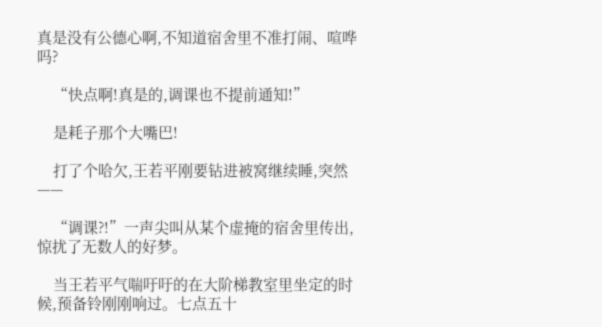真是没有公德心啊,不知道宿舍里不准打闹、喧哗吗?

    “快点啊!真是的,调课也不提前通知!”

    是耗子那个大嘴巴!

    打了个哈欠,王若平刚要钻进被窝继续睡,突然——

    “调课?!”一声尖叫从某个虚掩的宿舍里传出,惊扰了无数人的好梦。

    当王若平气喘吁吁的在大阶梯教室里坐定的时候,预备铃刚刚响过。七点五十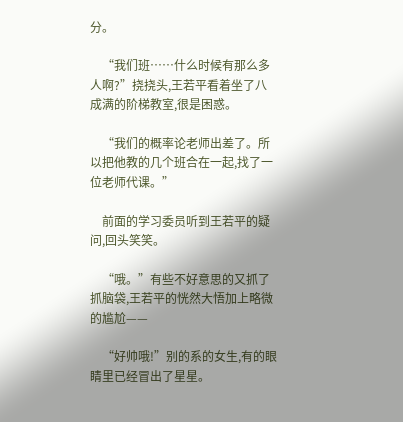分。

    “我们班……什么时候有那么多人啊?”挠挠头,王若平看着坐了八成满的阶梯教室,很是困惑。

    “我们的概率论老师出差了。所以把他教的几个班合在一起,找了一位老师代课。”

    前面的学习委员听到王若平的疑问,回头笑笑。

    “哦。”有些不好意思的又抓了抓脑袋,王若平的恍然大悟加上略微的尴尬——

    “好帅哦!”别的系的女生,有的眼睛里已经冒出了星星。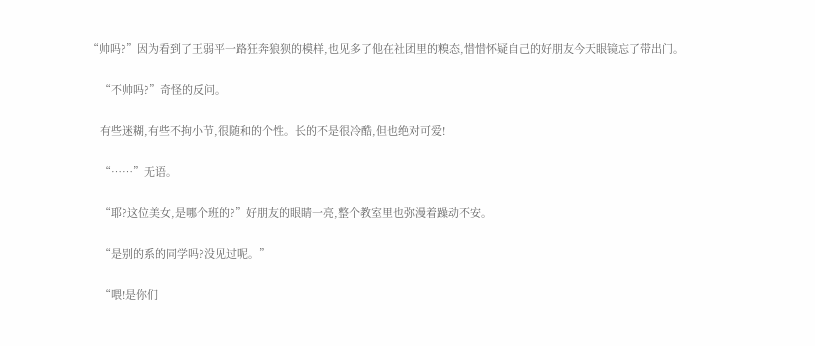“帅吗?”因为看到了王弱平一路狂奔狼狈的模样,也见多了他在社团里的糗态,惜惜怀疑自己的好朋友今天眼镜忘了带出门。

    “不帅吗?”奇怪的反问。

    有些迷糊,有些不拘小节,很随和的个性。长的不是很冷酷,但也绝对可爱!

    “……”无语。

    “耶?这位美女,是哪个班的?”好朋友的眼睛一亮,整个教室里也弥漫着躁动不安。

    “是别的系的同学吗?没见过呢。”

    “喂!是你们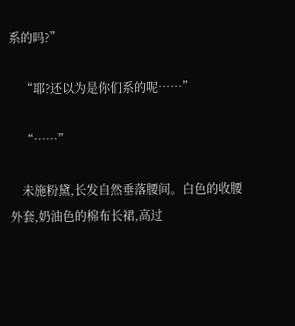系的吗?”

    “耶?还以为是你们系的呢……”

    “……”

    未施粉黛,长发自然垂落腰间。白色的收腰外套,奶油色的棉布长裙,高过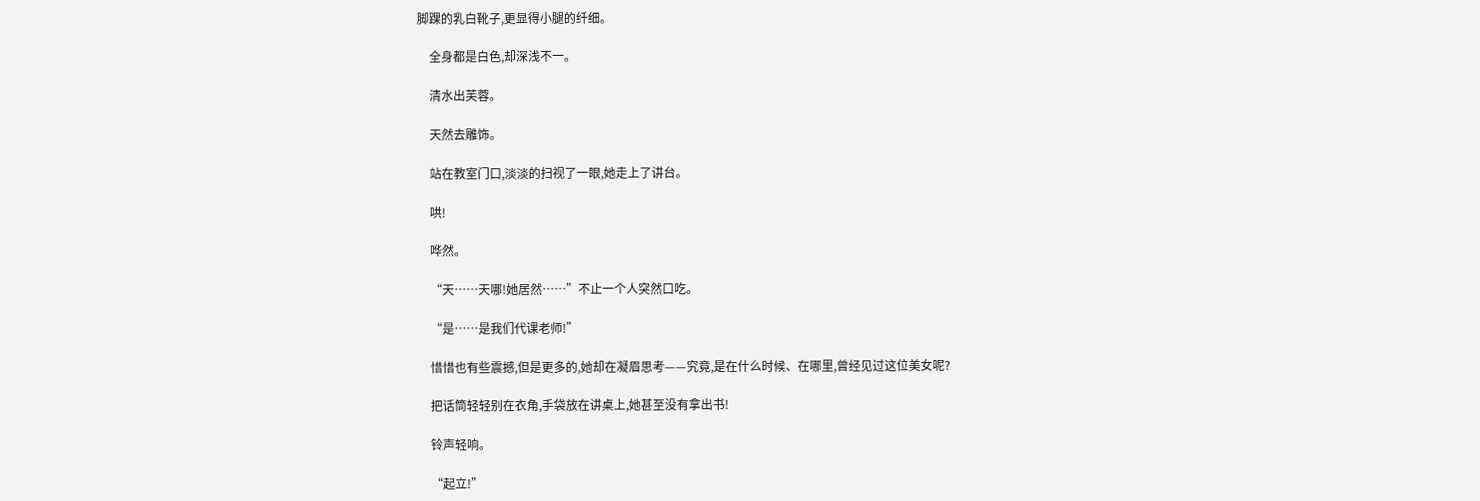脚踝的乳白靴子,更显得小腿的纤细。

    全身都是白色,却深浅不一。

    清水出芙蓉。

    天然去雕饰。

    站在教室门口,淡淡的扫视了一眼,她走上了讲台。

    哄!

    哗然。

    “天……天哪!她居然……”不止一个人突然口吃。

    “是……是我们代课老师!”

    惜惜也有些震撼,但是更多的,她却在凝眉思考——究竟,是在什么时候、在哪里,曾经见过这位美女呢?

    把话筒轻轻别在衣角,手袋放在讲桌上,她甚至没有拿出书!

    铃声轻响。

    “起立!”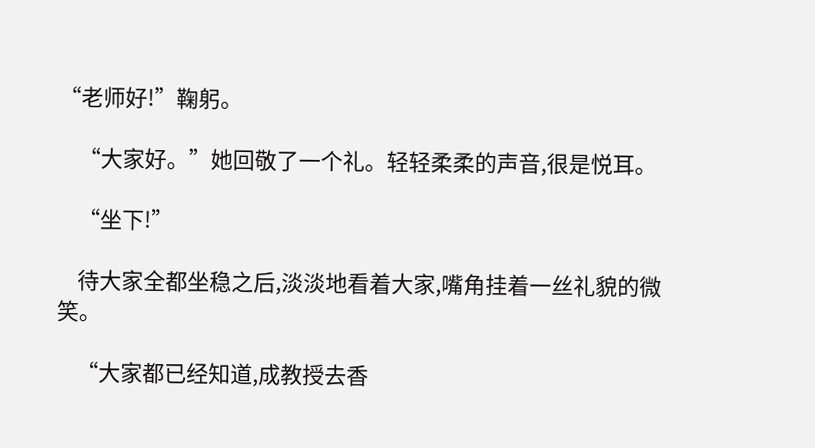“老师好!”鞠躬。

    “大家好。”她回敬了一个礼。轻轻柔柔的声音,很是悦耳。

    “坐下!”

    待大家全都坐稳之后,淡淡地看着大家,嘴角挂着一丝礼貌的微笑。

    “大家都已经知道,成教授去香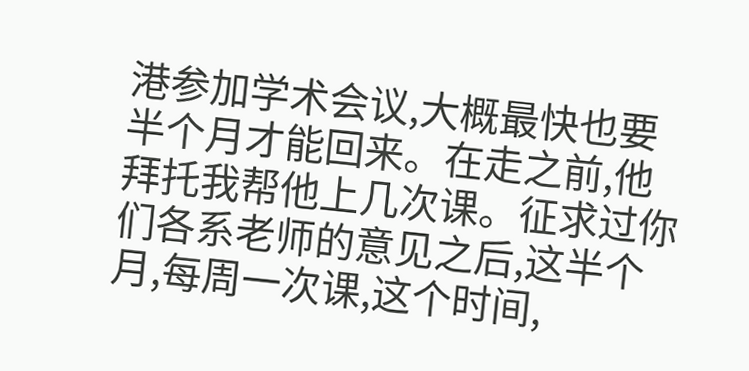港参加学术会议,大概最快也要半个月才能回来。在走之前,他拜托我帮他上几次课。征求过你们各系老师的意见之后,这半个月,每周一次课,这个时间,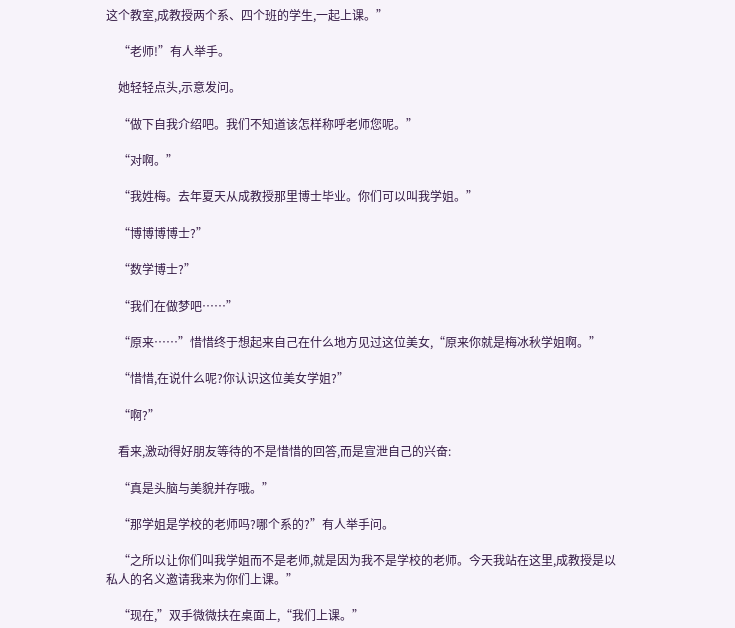这个教室,成教授两个系、四个班的学生,一起上课。”

    “老师!”有人举手。

    她轻轻点头,示意发问。

    “做下自我介绍吧。我们不知道该怎样称呼老师您呢。”

    “对啊。”

    “我姓梅。去年夏天从成教授那里博士毕业。你们可以叫我学姐。”

    “博博博博士?”

    “数学博士?”

    “我们在做梦吧……”

    “原来……”惜惜终于想起来自己在什么地方见过这位美女,“原来你就是梅冰秋学姐啊。”

    “惜惜,在说什么呢?你认识这位美女学姐?”

    “啊?”

    看来,激动得好朋友等待的不是惜惜的回答,而是宣泄自己的兴奋:

    “真是头脑与美貌并存哦。”

    “那学姐是学校的老师吗?哪个系的?”有人举手问。

    “之所以让你们叫我学姐而不是老师,就是因为我不是学校的老师。今天我站在这里,成教授是以私人的名义邀请我来为你们上课。”

    “现在,”双手微微扶在桌面上,“我们上课。”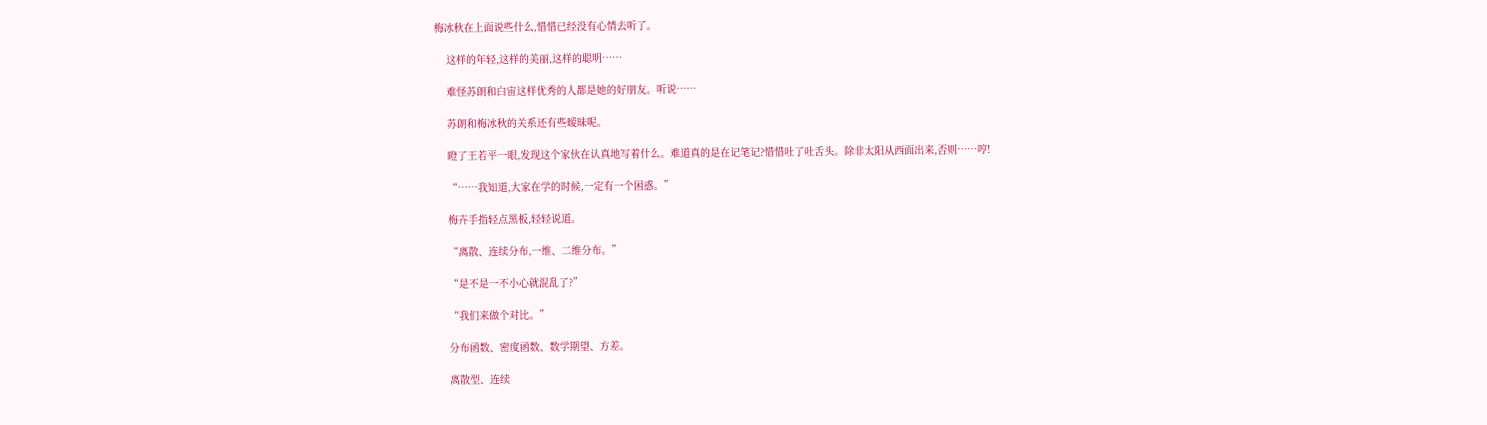梅冰秋在上面说些什么,惜惜已经没有心情去听了。

    这样的年轻,这样的美丽,这样的聪明……

    难怪苏朗和白宙这样优秀的人都是她的好朋友。听说……

    苏朗和梅冰秋的关系还有些暧昧呢。

    瞪了王若平一眼,发现这个家伙在认真地写着什么。难道真的是在记笔记?惜惜吐了吐舌头。除非太阳从西面出来,否则……哼!

    “……我知道,大家在学的时候,一定有一个困惑。”

    梅卉手指轻点黑板,轻轻说道。

    “离散、连续分布,一维、二维分布。”

    “是不是一不小心就混乱了?”

    “我们来做个对比。”

    分布函数、密度函数、数学期望、方差。

    离散型、连续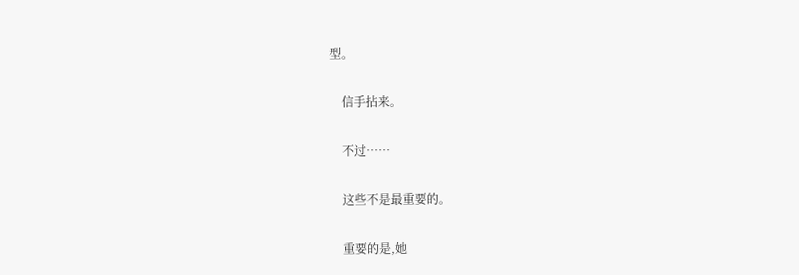型。

    信手拈来。

    不过……

    这些不是最重要的。

    重要的是,她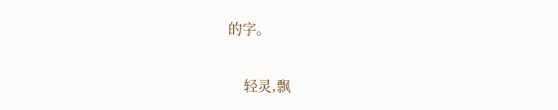的字。

    轻灵,飘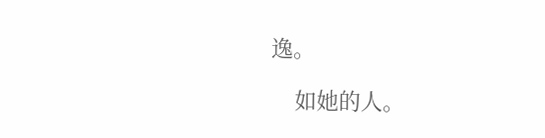逸。

    如她的人。